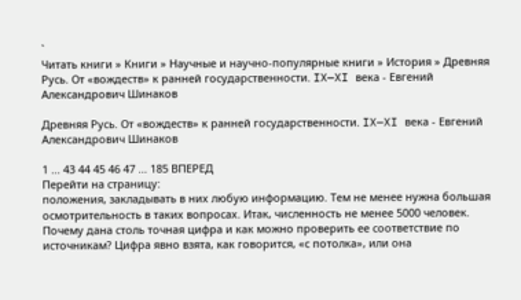`
Читать книги » Книги » Научные и научно-популярные книги » История » Древняя Русь. От «вождеств» к ранней государственности. IX—XI века - Евгений Александрович Шинаков

Древняя Русь. От «вождеств» к ранней государственности. IX—XI века - Евгений Александрович Шинаков

1 ... 43 44 45 46 47 ... 185 ВПЕРЕД
Перейти на страницу:
положения, закладывать в них любую информацию. Тем не менее нужна большая осмотрительность в таких вопросах. Итак, численность не менее 5000 человек. Почему дана столь точная цифра и как можно проверить ее соответствие по источникам? Цифра явно взята, как говорится, «с потолка», или она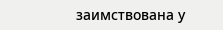заимствована у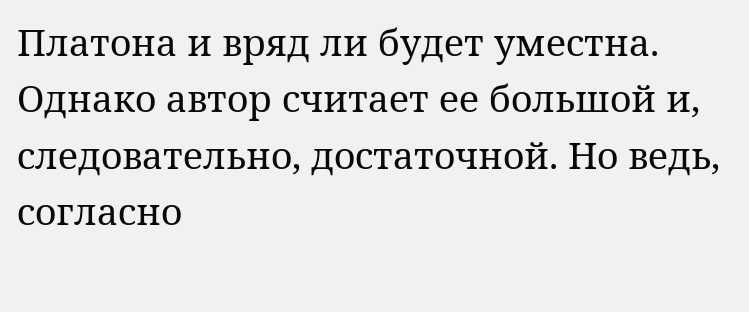Платона и вряд ли будет уместна. Однако автор считает ее большой и, следовательно, достаточной. Но ведь, согласно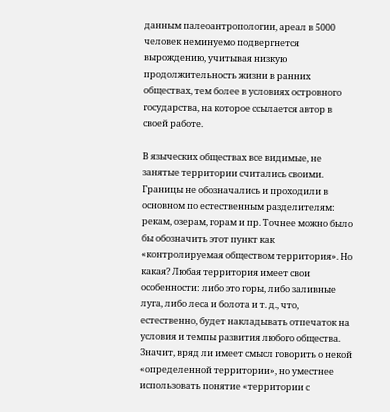данным палеоантропологии, ареал в 5000 человек неминуемо подвергнется вырождению, учитывая низкую продолжительность жизни в ранних обществах, тем более в условиях островного государства, на которое ссылается автор в своей работе.

В языческих обществах все видимые, не занятые территории считались своими. Границы не обозначались и проходили в основном по естественным разделителям: рекам, озерам, горам и пр. Точнее можно было бы обозначить этот пункт как «контролируемая обществом территория». Но какая? Любая территория имеет свои особенности: либо это горы, либо заливные луга, либо леса и болота и т. д., что, естественно, будет накладывать отпечаток на условия и темпы развития любого общества. Значит, вряд ли имеет смысл говорить о некой «определенной территории», но уместнее использовать понятие «территории с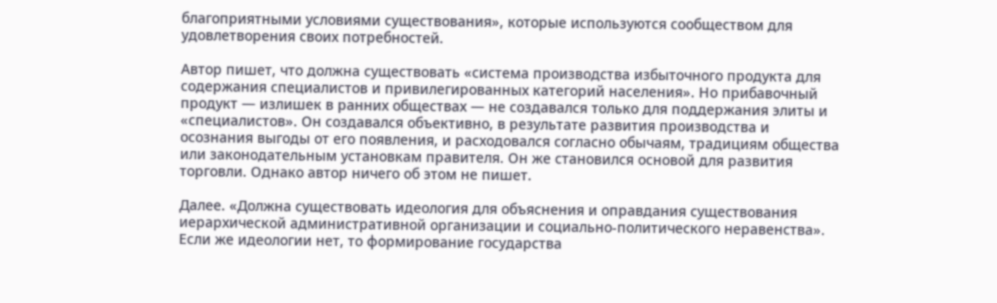благоприятными условиями существования», которые используются сообществом для удовлетворения своих потребностей.

Автор пишет, что должна существовать «система производства избыточного продукта для содержания специалистов и привилегированных категорий населения». Но прибавочный продукт — излишек в ранних обществах — не создавался только для поддержания элиты и «специалистов». Он создавался объективно, в результате развития производства и осознания выгоды от его появления, и расходовался согласно обычаям, традициям общества или законодательным установкам правителя. Он же становился основой для развития торговли. Однако автор ничего об этом не пишет.

Далее. «Должна существовать идеология для объяснения и оправдания существования иерархической административной организации и социально-политического неравенства». Если же идеологии нет, то формирование государства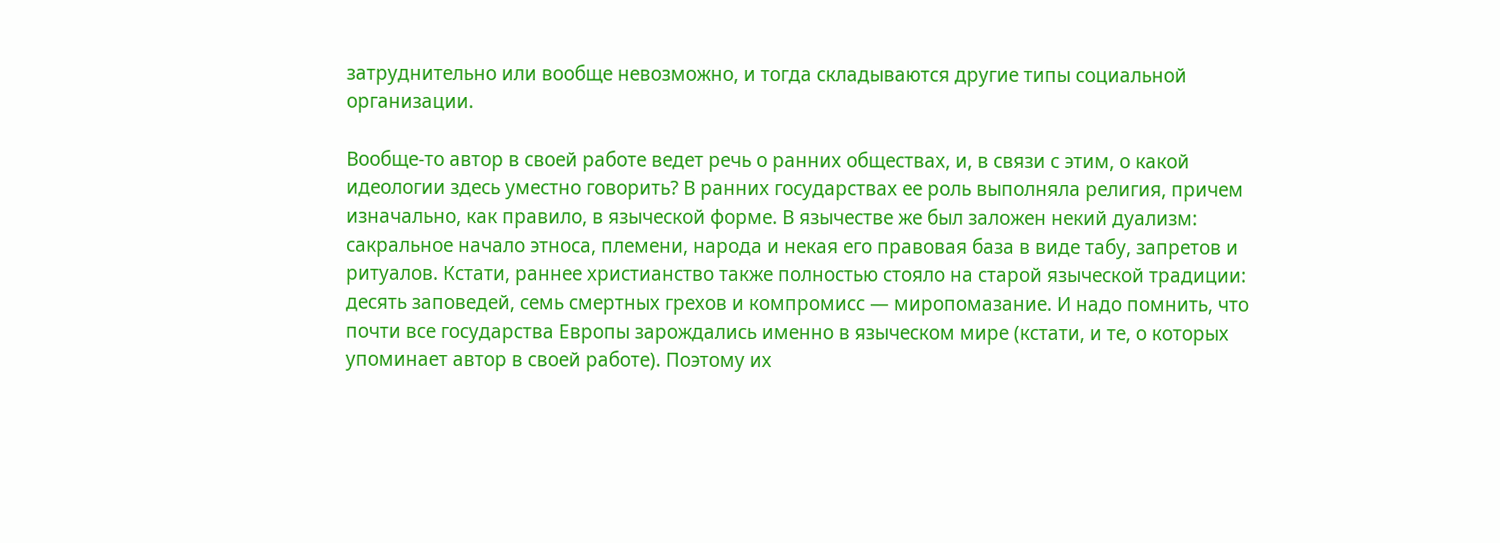затруднительно или вообще невозможно, и тогда складываются другие типы социальной организации.

Вообще-то автор в своей работе ведет речь о ранних обществах, и, в связи с этим, о какой идеологии здесь уместно говорить? В ранних государствах ее роль выполняла религия, причем изначально, как правило, в языческой форме. В язычестве же был заложен некий дуализм: сакральное начало этноса, племени, народа и некая его правовая база в виде табу, запретов и ритуалов. Кстати, раннее христианство также полностью стояло на старой языческой традиции: десять заповедей, семь смертных грехов и компромисс — миропомазание. И надо помнить, что почти все государства Европы зарождались именно в языческом мире (кстати, и те, о которых упоминает автор в своей работе). Поэтому их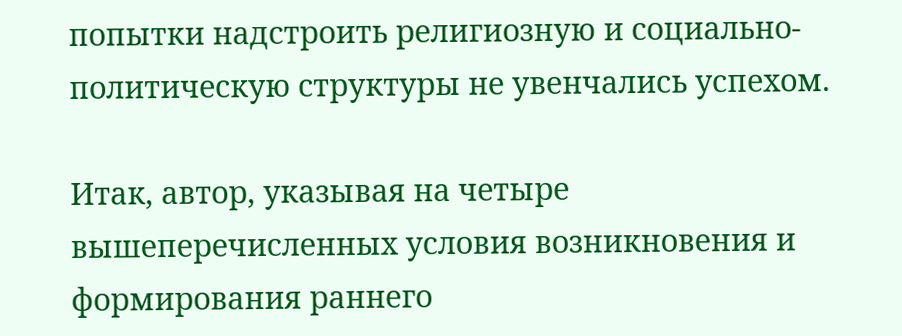попытки надстроить религиозную и социально-политическую структуры не увенчались успехом.

Итак, автор, указывая на четыре вышеперечисленных условия возникновения и формирования раннего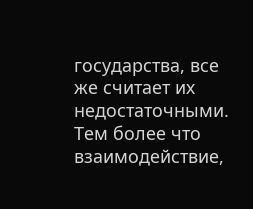государства, все же считает их недостаточными. Тем более что взаимодействие,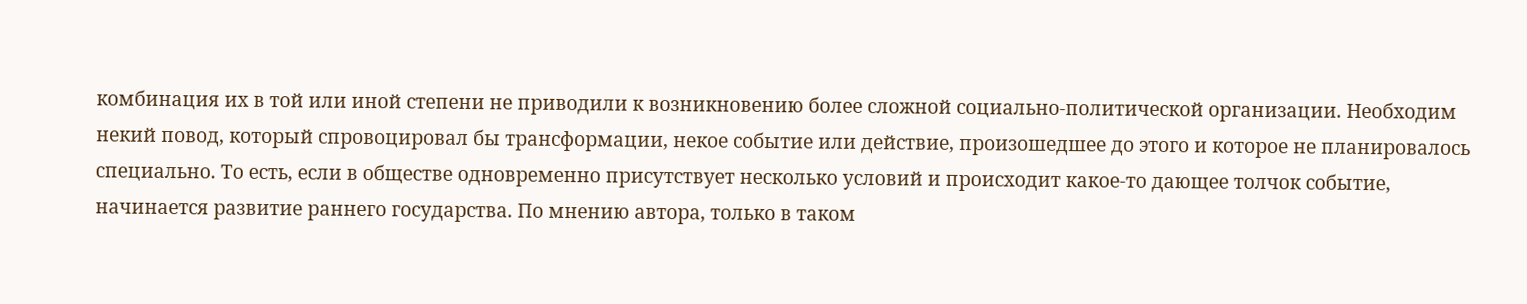комбинация их в той или иной степени не приводили к возникновению более сложной социально-политической организации. Необходим некий повод, который спровоцировал бы трансформации, некое событие или действие, произошедшее до этого и которое не планировалось специально. То есть, если в обществе одновременно присутствует несколько условий и происходит какое-то дающее толчок событие, начинается развитие раннего государства. По мнению автора, только в таком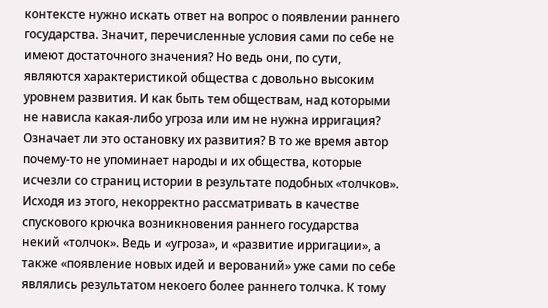контексте нужно искать ответ на вопрос о появлении раннего государства. Значит, перечисленные условия сами по себе не имеют достаточного значения? Но ведь они, по сути, являются характеристикой общества с довольно высоким уровнем развития. И как быть тем обществам, над которыми не нависла какая-либо угроза или им не нужна ирригация? Означает ли это остановку их развития? В то же время автор почему-то не упоминает народы и их общества, которые исчезли со страниц истории в результате подобных «толчков». Исходя из этого, некорректно рассматривать в качестве спускового крючка возникновения раннего государства некий «толчок». Ведь и «угроза», и «развитие ирригации», а также «появление новых идей и верований» уже сами по себе являлись результатом некоего более раннего толчка. К тому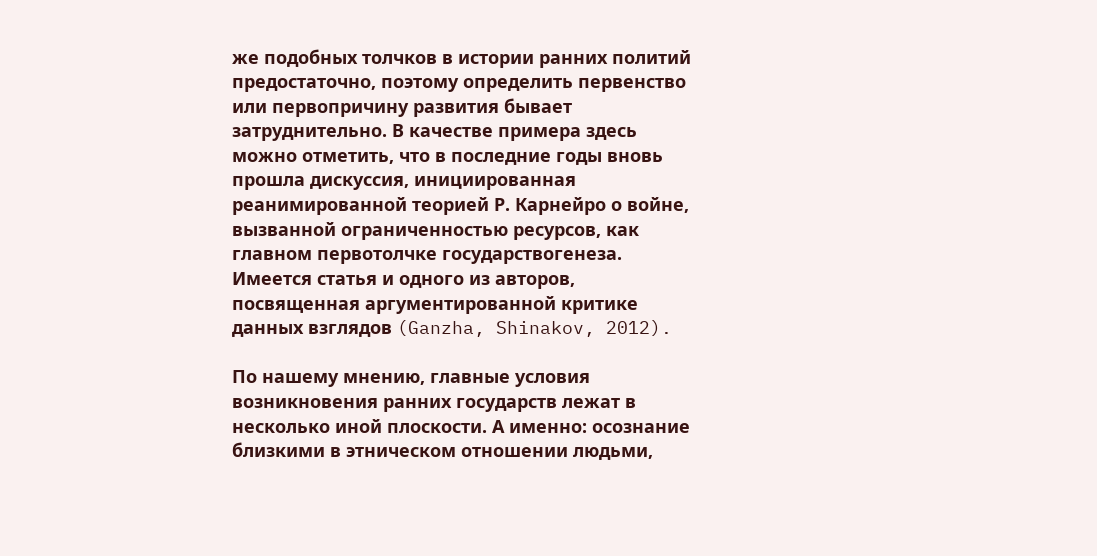же подобных толчков в истории ранних политий предостаточно, поэтому определить первенство или первопричину развития бывает затруднительно. В качестве примера здесь можно отметить, что в последние годы вновь прошла дискуссия, инициированная реанимированной теорией Р. Карнейро о войне, вызванной ограниченностью ресурсов, как главном первотолчке государствогенеза. Имеется статья и одного из авторов, посвященная аргументированной критике данных взглядов (Ganzha, Shinakov, 2012).

По нашему мнению, главные условия возникновения ранних государств лежат в несколько иной плоскости. А именно: осознание близкими в этническом отношении людьми,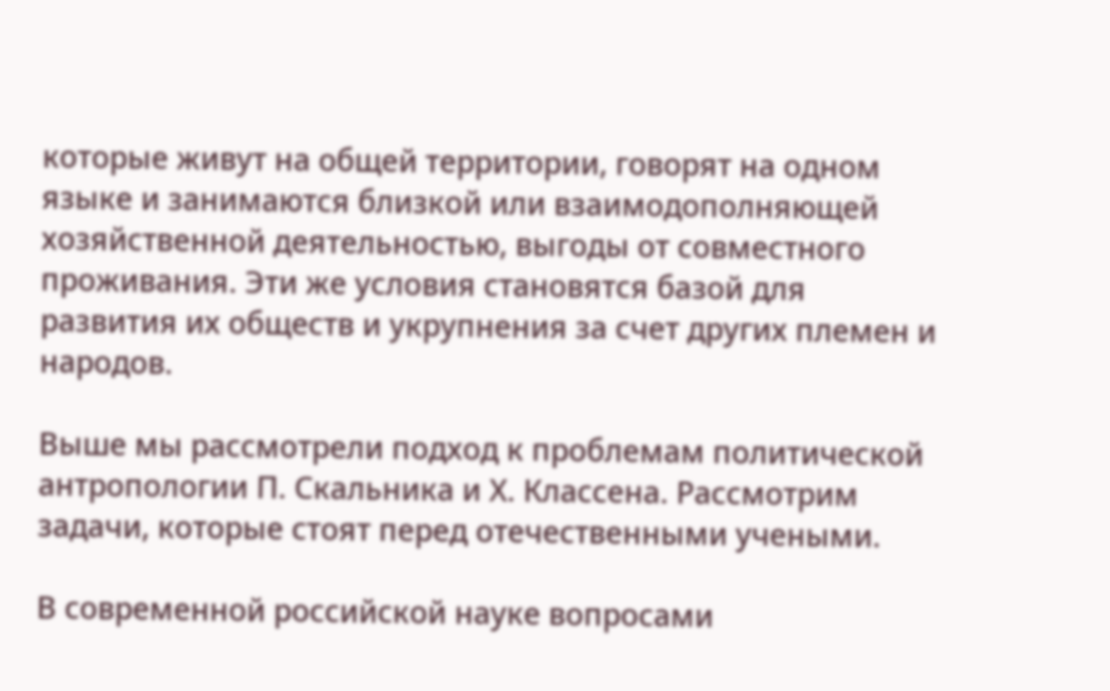которые живут на общей территории, говорят на одном языке и занимаются близкой или взаимодополняющей хозяйственной деятельностью, выгоды от совместного проживания. Эти же условия становятся базой для развития их обществ и укрупнения за счет других племен и народов.

Выше мы рассмотрели подход к проблемам политической антропологии П. Скальника и Х. Классена. Рассмотрим задачи, которые стоят перед отечественными учеными.

В современной российской науке вопросами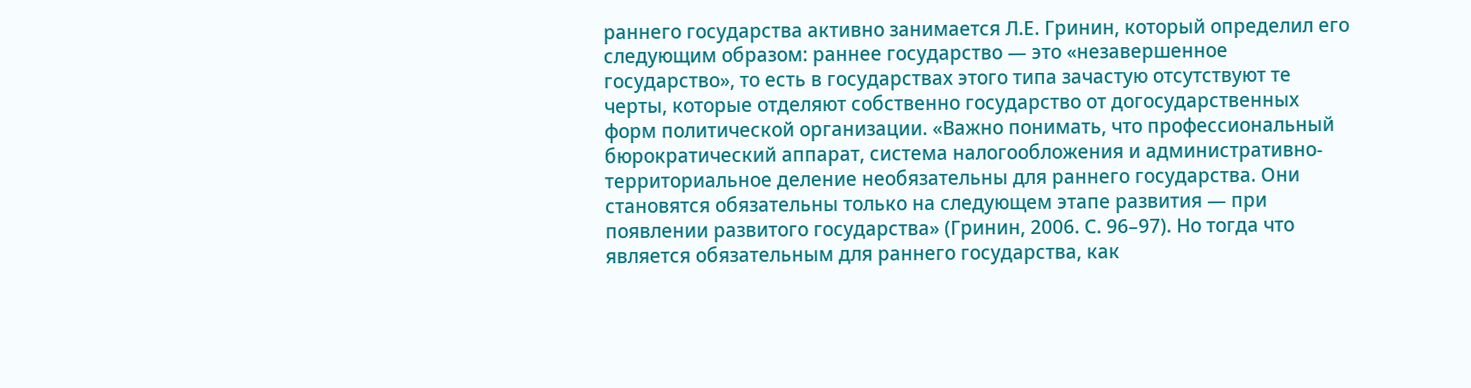раннего государства активно занимается Л.Е. Гринин, который определил его следующим образом: раннее государство — это «незавершенное государство», то есть в государствах этого типа зачастую отсутствуют те черты, которые отделяют собственно государство от догосударственных форм политической организации. «Важно понимать, что профессиональный бюрократический аппарат, система налогообложения и административно-территориальное деление необязательны для раннего государства. Они становятся обязательны только на следующем этапе развития — при появлении развитого государства» (Гринин, 2006. С. 96–97). Но тогда что является обязательным для раннего государства, как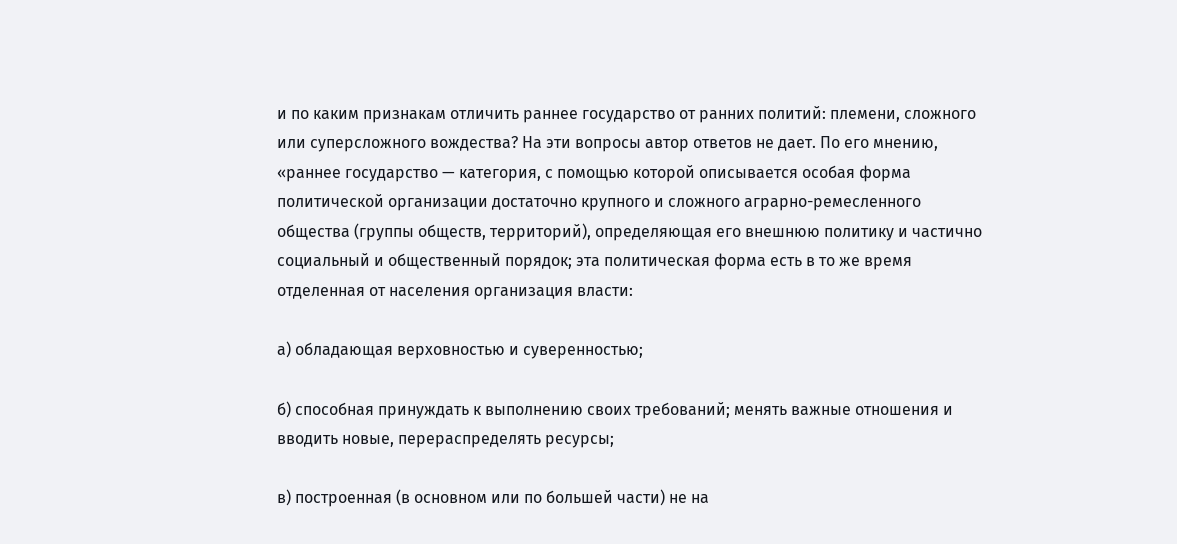и по каким признакам отличить раннее государство от ранних политий: племени, сложного или суперсложного вождества? На эти вопросы автор ответов не дает. По его мнению, «раннее государство — категория, с помощью которой описывается особая форма политической организации достаточно крупного и сложного аграрно-ремесленного общества (группы обществ, территорий), определяющая его внешнюю политику и частично социальный и общественный порядок; эта политическая форма есть в то же время отделенная от населения организация власти:

а) обладающая верховностью и суверенностью;

б) способная принуждать к выполнению своих требований; менять важные отношения и вводить новые, перераспределять ресурсы;

в) построенная (в основном или по большей части) не на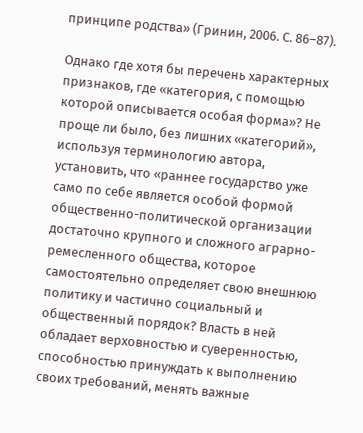принципе родства» (Гринин, 2006. С. 86–87).

Однако где хотя бы перечень характерных признаков, где «категория, с помощью которой описывается особая форма»? Не проще ли было, без лишних «категорий», используя терминологию автора, установить, что «раннее государство уже само по себе является особой формой общественно-политической организации достаточно крупного и сложного аграрно-ремесленного общества, которое самостоятельно определяет свою внешнюю политику и частично социальный и общественный порядок? Власть в ней обладает верховностью и суверенностью, способностью принуждать к выполнению своих требований, менять важные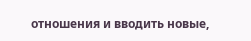отношения и вводить новые,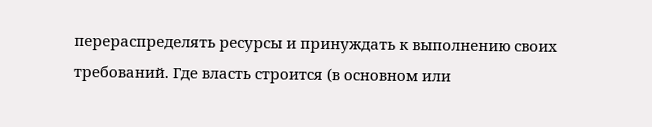перераспределять ресурсы и принуждать к выполнению своих требований. Где власть строится (в основном или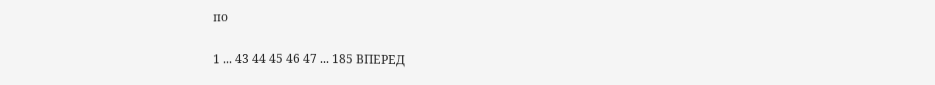по

1 ... 43 44 45 46 47 ... 185 ВПЕРЕД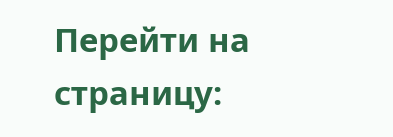Перейти на страницу: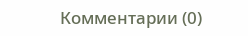Комментарии (0)